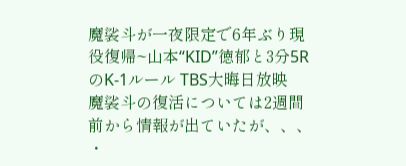魔裟斗が一夜限定で6年ぶり現役復帰~山本“KID”徳郁と3分5RのK-1ルール TBS大晦日放映
魔裟斗の復活については2週間前から情報が出ていたが、、、
・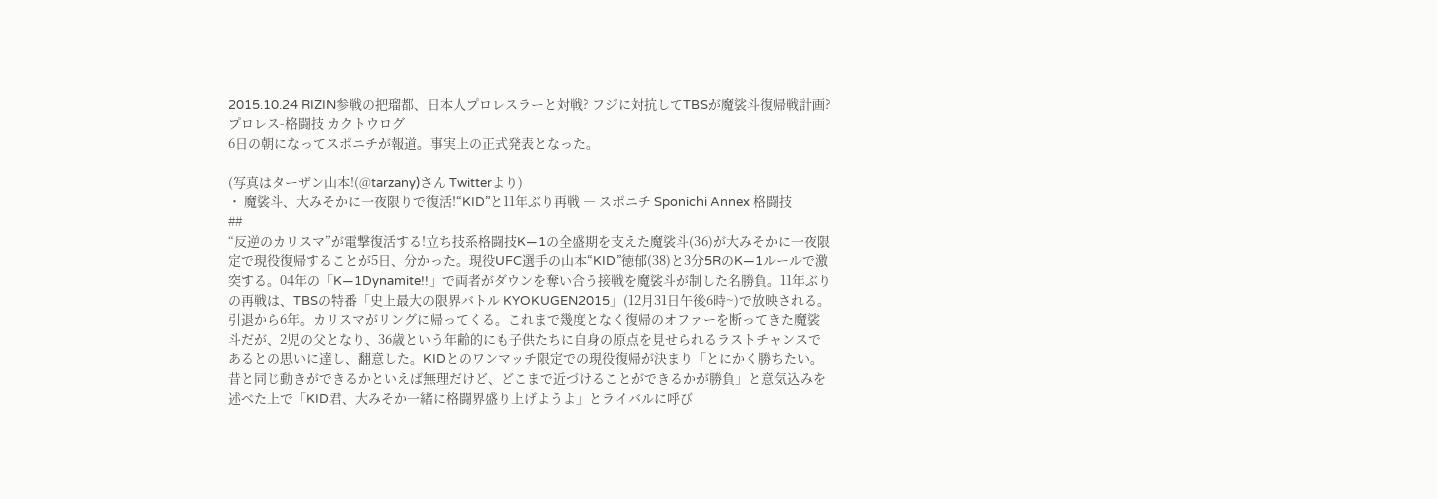2015.10.24 RIZIN参戦の把瑠都、日本人プロレスラーと対戦? フジに対抗してTBSが魔裟斗復帰戦計画? プロレス-格闘技 カクトウログ
6日の朝になってスポニチが報道。事実上の正式発表となった。

(写真はターザン山本!(@tarzany)さん Twitterより)
・ 魔裟斗、大みそかに一夜限りで復活!“KID”と11年ぶり再戦 ― スポニチ Sponichi Annex 格闘技
##
“反逆のカリスマ”が電撃復活する!立ち技系格闘技K―1の全盛期を支えた魔裟斗(36)が大みそかに一夜限定で現役復帰することが5日、分かった。現役UFC選手の山本“KID”徳郁(38)と3分5RのK―1ルールで激突する。04年の「K―1Dynamite!!」で両者がダウンを奪い合う接戦を魔裟斗が制した名勝負。11年ぶりの再戦は、TBSの特番「史上最大の限界バトル KYOKUGEN2015」(12月31日午後6時~)で放映される。
引退から6年。カリスマがリングに帰ってくる。これまで幾度となく復帰のオファーを断ってきた魔裟斗だが、2児の父となり、36歳という年齢的にも子供たちに自身の原点を見せられるラストチャンスであるとの思いに達し、翻意した。KIDとのワンマッチ限定での現役復帰が決まり「とにかく勝ちたい。昔と同じ動きができるかといえば無理だけど、どこまで近づけることができるかが勝負」と意気込みを述べた上で「KID君、大みそか一緒に格闘界盛り上げようよ」とライバルに呼び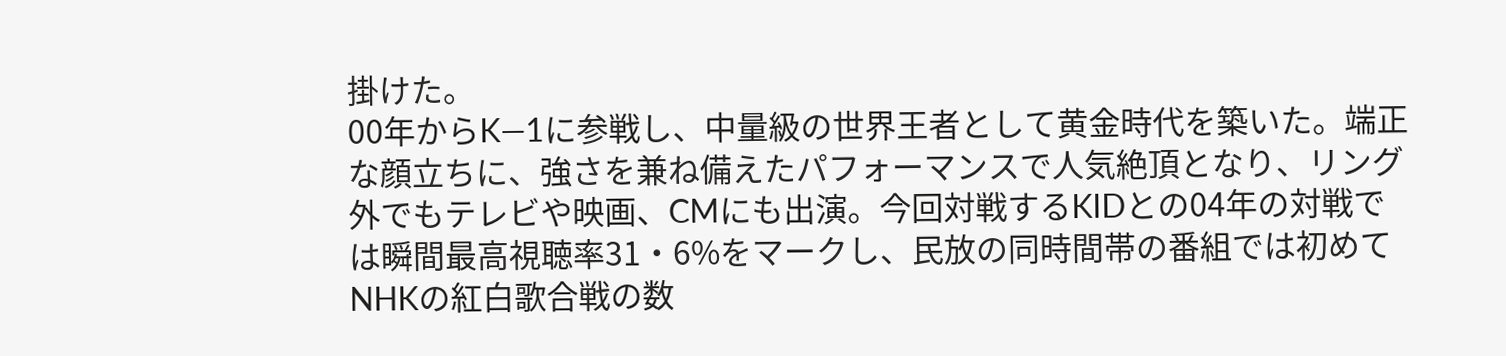掛けた。
00年からK―1に参戦し、中量級の世界王者として黄金時代を築いた。端正な顔立ちに、強さを兼ね備えたパフォーマンスで人気絶頂となり、リング外でもテレビや映画、CMにも出演。今回対戦するKIDとの04年の対戦では瞬間最高視聴率31・6%をマークし、民放の同時間帯の番組では初めてNHKの紅白歌合戦の数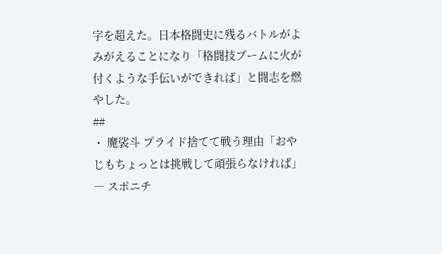字を超えた。日本格闘史に残るバトルがよみがえることになり「格闘技ブームに火が付くような手伝いができれば」と闘志を燃やした。
##
・ 魔裟斗 プライド捨てて戦う理由「おやじもちょっとは挑戦して頑張らなければ」 ― スポニチ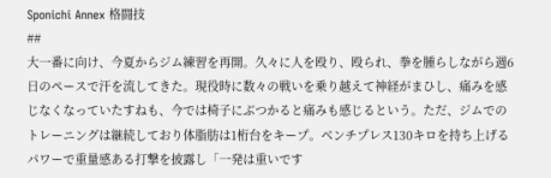Sponichi Annex 格闘技
##
大一番に向け、今夏からジム練習を再開。久々に人を殴り、殴られ、拳を腫らしながら週6日のペースで汗を流してきた。現役時に数々の戦いを乗り越えて神経がまひし、痛みを感じなくなっていたすねも、今では椅子にぶつかると痛みも感じるという。ただ、ジムでのトレーニングは継続しており体脂肪は1桁台をキープ。ベンチプレス130キロを持ち上げるパワーで重量感ある打撃を披露し「一発は重いです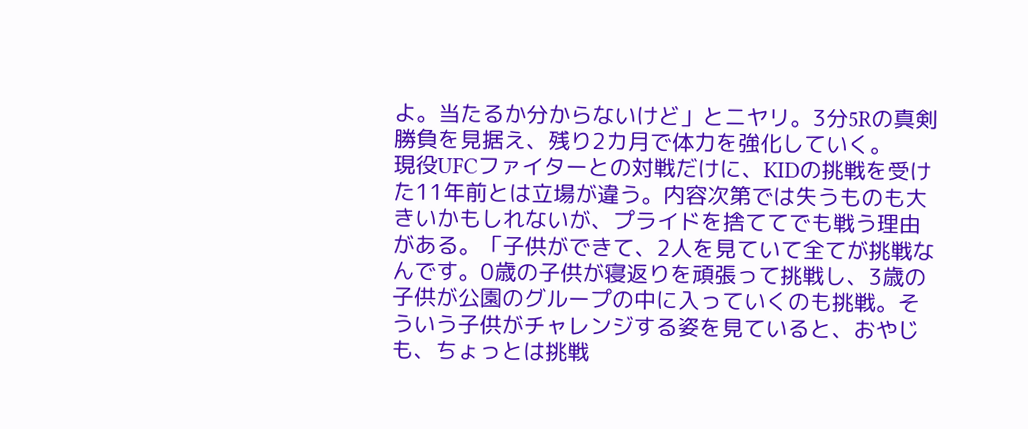よ。当たるか分からないけど」とニヤリ。3分5Rの真剣勝負を見据え、残り2カ月で体力を強化していく。
現役UFCファイターとの対戦だけに、KIDの挑戦を受けた11年前とは立場が違う。内容次第では失うものも大きいかもしれないが、プライドを捨ててでも戦う理由がある。「子供ができて、2人を見ていて全てが挑戦なんです。0歳の子供が寝返りを頑張って挑戦し、3歳の子供が公園のグループの中に入っていくのも挑戦。そういう子供がチャレンジする姿を見ていると、おやじも、ちょっとは挑戦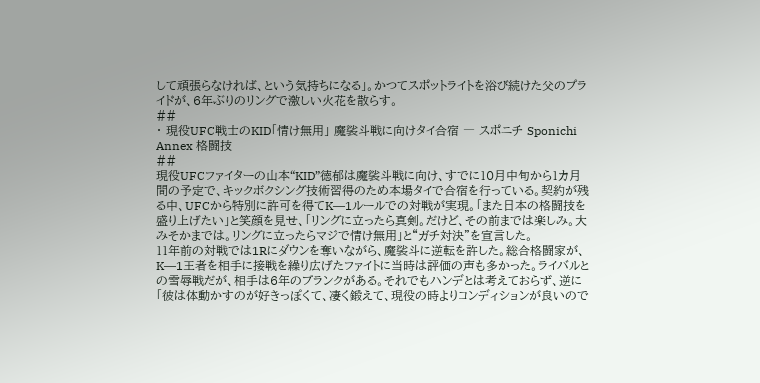して頑張らなければ、という気持ちになる」。かつてスポットライトを浴び続けた父のプライドが、6年ぶりのリングで激しい火花を散らす。
##
・ 現役UFC戦士のKID「情け無用」 魔裟斗戦に向けタイ合宿 ― スポニチ Sponichi Annex 格闘技
##
現役UFCファイターの山本“KID”徳郁は魔裟斗戦に向け、すでに10月中旬から1カ月間の予定で、キックボクシング技術習得のため本場タイで合宿を行っている。契約が残る中、UFCから特別に許可を得てK―1ルールでの対戦が実現。「また日本の格闘技を盛り上げたい」と笑顔を見せ、「リングに立ったら真剣。だけど、その前までは楽しみ。大みそかまでは。リングに立ったらマジで情け無用」と“ガチ対決”を宣言した。
11年前の対戦では1Rにダウンを奪いながら、魔裟斗に逆転を許した。総合格闘家が、K―1王者を相手に接戦を繰り広げたファイトに当時は評価の声も多かった。ライバルとの雪辱戦だが、相手は6年のブランクがある。それでもハンデとは考えておらず、逆に「彼は体動かすのが好きっぽくて、凄く鍛えて、現役の時よりコンディションが良いので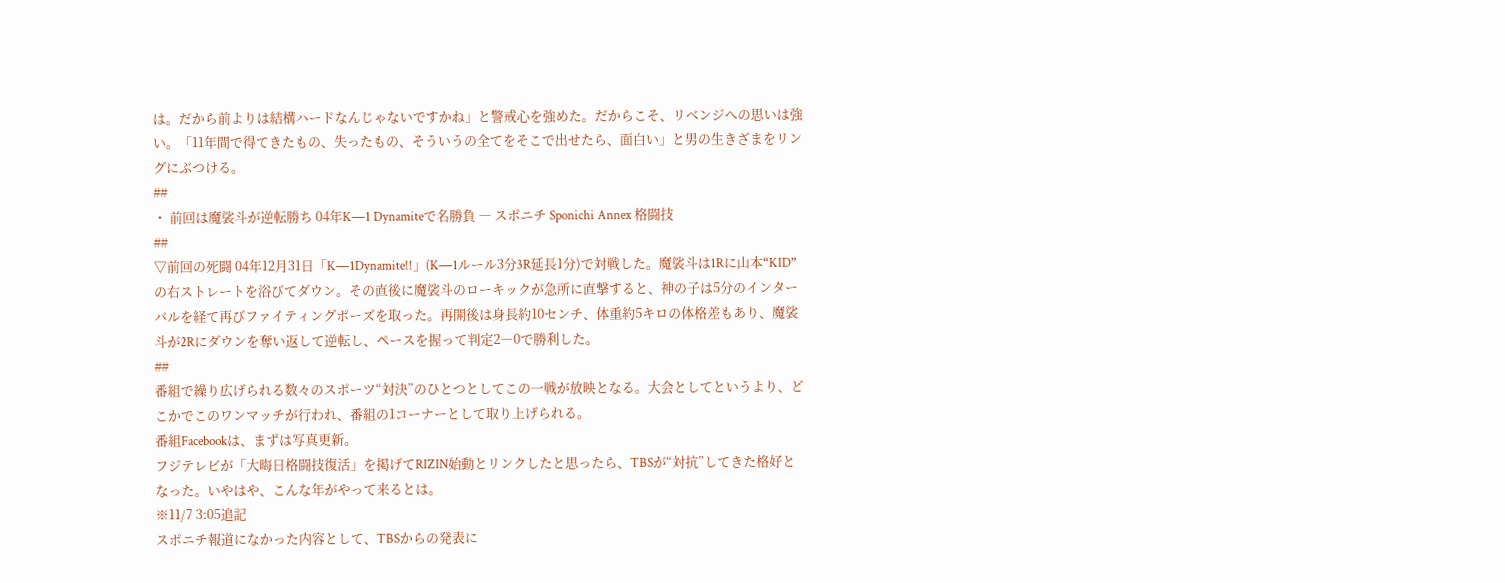は。だから前よりは結構ハードなんじゃないですかね」と警戒心を強めた。だからこそ、リベンジへの思いは強い。「11年間で得てきたもの、失ったもの、そういうの全てをそこで出せたら、面白い」と男の生きざまをリングにぶつける。
##
・ 前回は魔裟斗が逆転勝ち 04年K―1 Dynamiteで名勝負 ― スポニチ Sponichi Annex 格闘技
##
▽前回の死闘 04年12月31日「K―1Dynamite!!」(K―1ルール3分3R延長1分)で対戦した。魔裟斗は1Rに山本“KID”の右ストレートを浴びてダウン。その直後に魔裟斗のローキックが急所に直撃すると、神の子は5分のインターバルを経て再びファイティングポーズを取った。再開後は身長約10センチ、体重約5キロの体格差もあり、魔裟斗が2Rにダウンを奪い返して逆転し、ペースを握って判定2―0で勝利した。
##
番組で繰り広げられる数々のスポーツ“対決”のひとつとしてこの一戦が放映となる。大会としてというより、どこかでこのワンマッチが行われ、番組の1コーナーとして取り上げられる。
番組Facebookは、まずは写真更新。
フジテレビが「大晦日格闘技復活」を掲げてRIZIN始動とリンクしたと思ったら、TBSが“対抗”してきた格好となった。いやはや、こんな年がやって来るとは。
※11/7 3:05追記
スポニチ報道になかった内容として、TBSからの発表に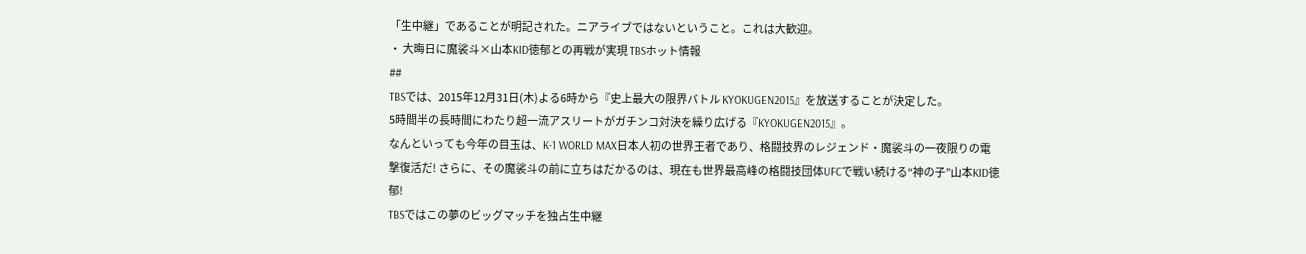「生中継」であることが明記された。ニアライブではないということ。これは大歓迎。
・ 大晦日に魔裟斗×山本KID徳郁との再戦が実現 TBSホット情報
##
TBSでは、2015年12月31日(木)よる6時から『史上最大の限界バトル KYOKUGEN2015』を放送することが決定した。
5時間半の長時間にわたり超一流アスリートがガチンコ対決を繰り広げる『KYOKUGEN2015』。
なんといっても今年の目玉は、K-1 WORLD MAX日本人初の世界王者であり、格闘技界のレジェンド・魔裟斗の一夜限りの電撃復活だ! さらに、その魔裟斗の前に立ちはだかるのは、現在も世界最高峰の格闘技団体UFCで戦い続ける“神の子”山本KID徳郁!
TBSではこの夢のビッグマッチを独占生中継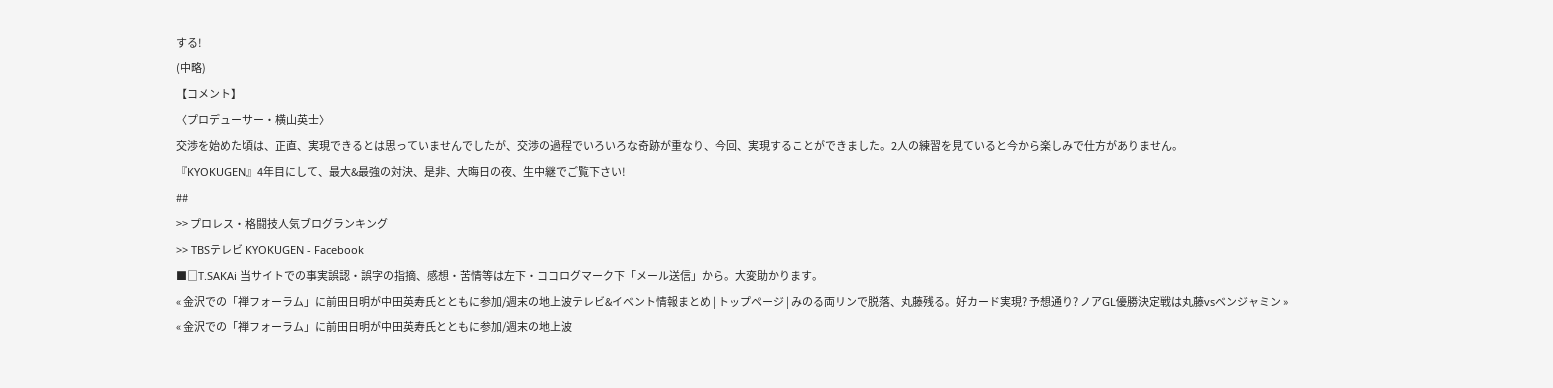する!
(中略)
【コメント】
〈プロデューサー・横山英士〉
交渉を始めた頃は、正直、実現できるとは思っていませんでしたが、交渉の過程でいろいろな奇跡が重なり、今回、実現することができました。2人の練習を見ていると今から楽しみで仕方がありません。
『KYOKUGEN』4年目にして、最大&最強の対決、是非、大晦日の夜、生中継でご覧下さい!
##
>> プロレス・格闘技人気ブログランキング
>> TBSテレビ KYOKUGEN - Facebook
■□T.SAKAi 当サイトでの事実誤認・誤字の指摘、感想・苦情等は左下・ココログマーク下「メール送信」から。大変助かります。
« 金沢での「禅フォーラム」に前田日明が中田英寿氏とともに参加/週末の地上波テレビ&イベント情報まとめ | トップページ | みのる両リンで脱落、丸藤残る。好カード実現? 予想通り? ノアGL優勝決定戦は丸藤vsベンジャミン »
« 金沢での「禅フォーラム」に前田日明が中田英寿氏とともに参加/週末の地上波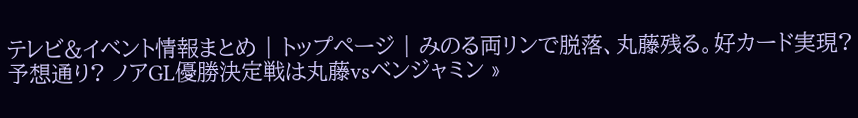テレビ&イベント情報まとめ | トップページ | みのる両リンで脱落、丸藤残る。好カード実現? 予想通り? ノアGL優勝決定戦は丸藤vsベンジャミン »